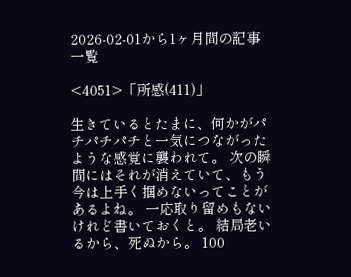2026-02-01から1ヶ月間の記事一覧

<4051>「所感(411)」

生きているとたまに、何かがパチパチパチと一気につながったような感覚に襲われて。 次の瞬間にはそれが消えていて、もう今は上手く掴めないってことがあるよね。 一応取り留めもないけれど書いておくと。 結局老いるから、死ぬから。 100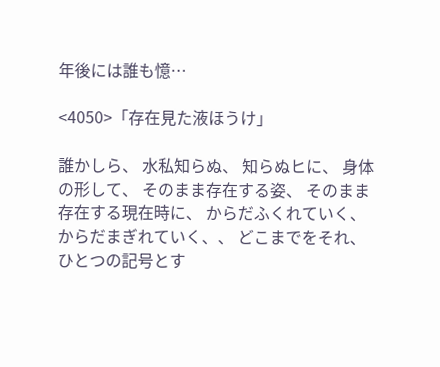年後には誰も憶…

<4050>「存在見た液ほうけ」

誰かしら、 水私知らぬ、 知らぬヒに、 身体の形して、 そのまま存在する姿、 そのまま存在する現在時に、 からだふくれていく、 からだまぎれていく、、 どこまでをそれ、 ひとつの記号とす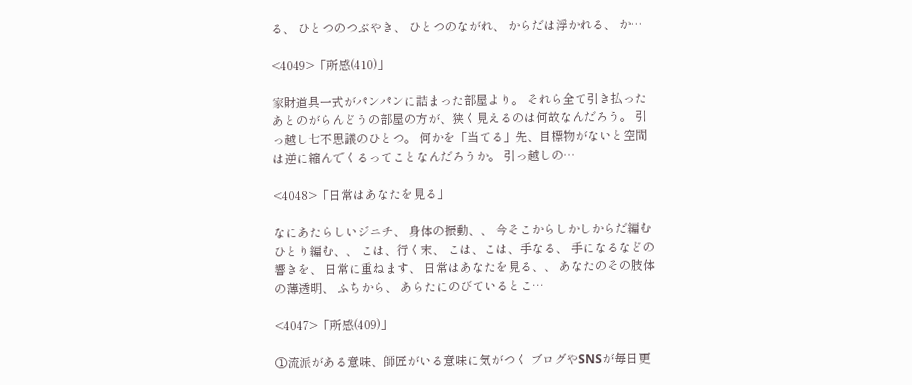る、 ひとつのつぶやき、 ひとつのながれ、 からだは浮かれる、 か…

<4049>「所感(410)」

家財道具一式がパンパンに詰まった部屋より。 それら全て引き払ったあとのがらんどうの部屋の方が、狭く見えるのは何故なんだろう。 引っ越し七不思議のひとつ。 何かを「当てる」先、目標物がないと空間は逆に縮んでくるってことなんだろうか。 引っ越しの…

<4048>「日常はあなたを見る」

なにあたらしいジニチ、 身体の振動、、 今そこからしかしからだ編むひとり編む、、 こは、行く末、 こは、こは、手なる、 手になるなどの響きを、 日常に重ねます、 日常はあなたを見る、、 あなたのその肢体の薄透明、 ふちから、 あらたにのびているとこ…

<4047>「所感(409)」

①流派がある意味、師匠がいる意味に気がつく ブログやSNSが毎日更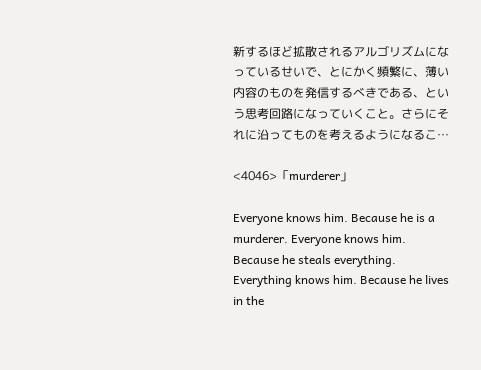新するほど拡散されるアルゴリズムになっているせいで、とにかく頻繁に、薄い内容のものを発信するべきである、という思考回路になっていくこと。さらにそれに沿ってものを考えるようになるこ…

<4046>「murderer」

Everyone knows him. Because he is a murderer. Everyone knows him. Because he steals everything. Everything knows him. Because he lives in the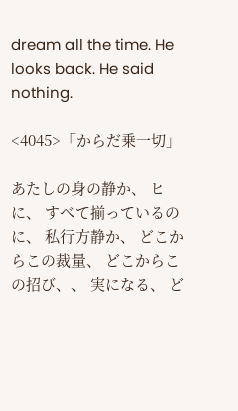dream all the time. He looks back. He said nothing.

<4045>「からだ乗一切」

あたしの身の静か、 ヒに、 すべて揃っているのに、 私行方静か、 どこからこの裁量、 どこからこの招び、、 実になる、 ど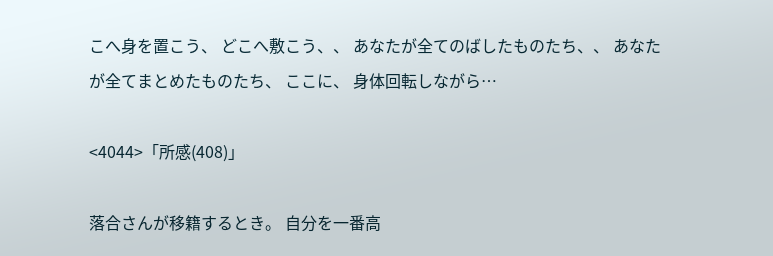こへ身を置こう、 どこへ敷こう、、 あなたが全てのばしたものたち、、 あなたが全てまとめたものたち、 ここに、 身体回転しながら…

<4044>「所感(408)」

落合さんが移籍するとき。 自分を一番高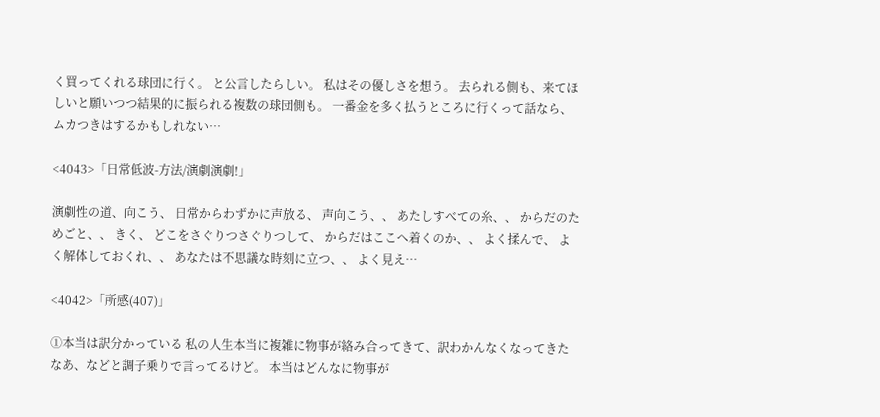く買ってくれる球団に行く。 と公言したらしい。 私はその優しさを想う。 去られる側も、来てほしいと願いつつ結果的に振られる複数の球団側も。 一番金を多く払うところに行くって話なら、ムカつきはするかもしれない…

<4043>「日常低波-方法/演劇演劇!」

演劇性の道、向こう、 日常からわずかに声放る、 声向こう、、 あたしすべての糸、、 からだのためごと、、 きく、 どこをさぐりつさぐりつして、 からだはここへ着くのか、、 よく揉んで、 よく解体しておくれ、、 あなたは不思議な時刻に立つ、、 よく見え…

<4042>「所感(407)」

①本当は訳分かっている 私の人生本当に複雑に物事が絡み合ってきて、訳わかんなくなってきたなあ、などと調子乗りで言ってるけど。 本当はどんなに物事が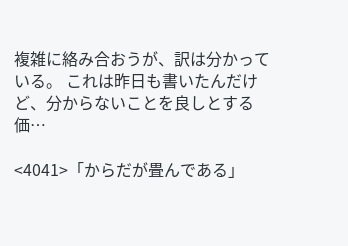複雑に絡み合おうが、訳は分かっている。 これは昨日も書いたんだけど、分からないことを良しとする価…

<4041>「からだが畳んである」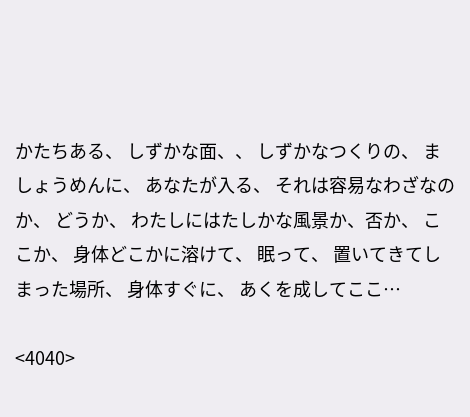かたちある、 しずかな面、、 しずかなつくりの、 ましょうめんに、 あなたが入る、 それは容易なわざなのか、 どうか、 わたしにはたしかな風景か、否か、 ここか、 身体どこかに溶けて、 眠って、 置いてきてしまった場所、 身体すぐに、 あくを成してここ…

<4040>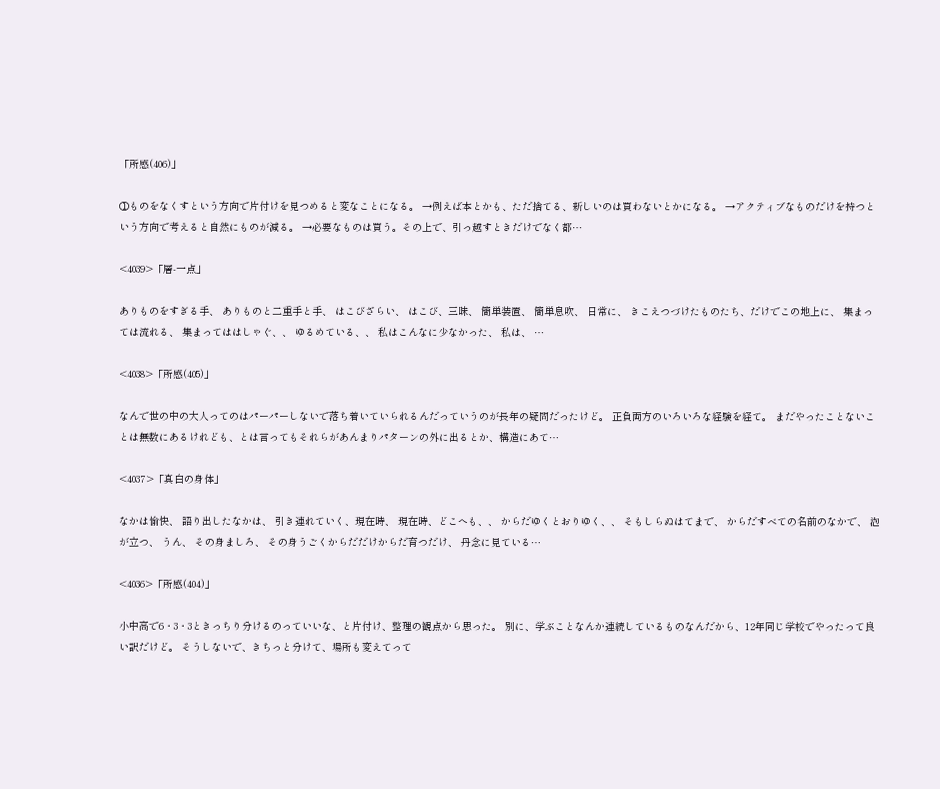「所感(406)」

①ものをなくすという方向で片付けを見つめると変なことになる。 →例えば本とかも、ただ捨てる、新しいのは買わないとかになる。 →アクティブなものだけを持つという方向で考えると自然にものが減る。 →必要なものは買う。その上で、引っ越すときだけでなく都…

<4039>「層-一点」

ありものをすぎる手、 ありものと二重手と手、 はこびざらい、 はこび、三昧、 簡単装置、 簡単息吹、 日常に、 きこえつづけたものたち、だけでこの地上に、 集まっては流れる、 集まってははしゃぐ、、 ゆるめている、、 私はこんなに少なかった、 私は、 …

<4038>「所感(405)」

なんで世の中の大人ってのはパーパーしないで落ち着いていられるんだっていうのが長年の疑問だったけど。 正負両方のいろいろな経験を経て。 まだやったことないことは無数にあるけれども、とは言ってもそれらがあんまりパターンの外に出るとか、構造にあて…

<4037>「真白の身体」

なかは愉快、 語り出したなかは、 引き連れていく、現在時、 現在時、どこへも、、 からだゆくとおりゆく、、 そもしらぬはてまで、 からだすべての名前のなかで、 泡が立つ、 うん、 その身ましろ、 その身うごくからだだけからだ育つだけ、 丹念に見ている…

<4036>「所感(404)」

小中高で6・3・3ときっちり分けるのっていいな、と片付け、整理の観点から思った。 別に、学ぶことなんか連続しているものなんだから、12年同じ学校でやったって良い訳だけど。 そうしないで、きちっと分けて、場所も変えてって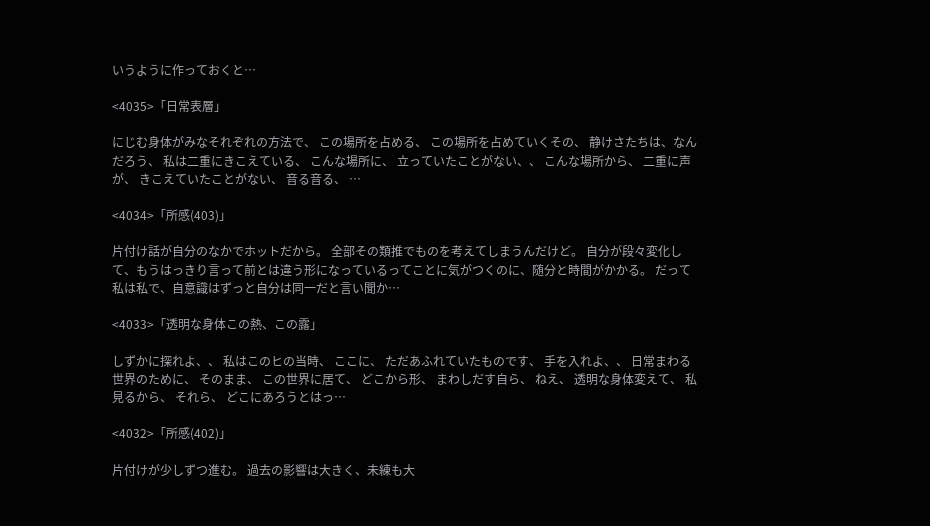いうように作っておくと…

<4035>「日常表層」

にじむ身体がみなそれぞれの方法で、 この場所を占める、 この場所を占めていくその、 静けさたちは、なんだろう、 私は二重にきこえている、 こんな場所に、 立っていたことがない、、 こんな場所から、 二重に声が、 きこえていたことがない、 音る音る、 …

<4034>「所感(403)」

片付け話が自分のなかでホットだから。 全部その類推でものを考えてしまうんだけど。 自分が段々変化して、もうはっきり言って前とは違う形になっているってことに気がつくのに、随分と時間がかかる。 だって私は私で、自意識はずっと自分は同一だと言い聞か…

<4033>「透明な身体この熱、この露」

しずかに探れよ、、 私はこのヒの当時、 ここに、 ただあふれていたものです、 手を入れよ、、 日常まわる世界のために、 そのまま、 この世界に居て、 どこから形、 まわしだす自ら、 ねえ、 透明な身体変えて、 私見るから、 それら、 どこにあろうとはっ…

<4032>「所感(402)」

片付けが少しずつ進む。 過去の影響は大きく、未練も大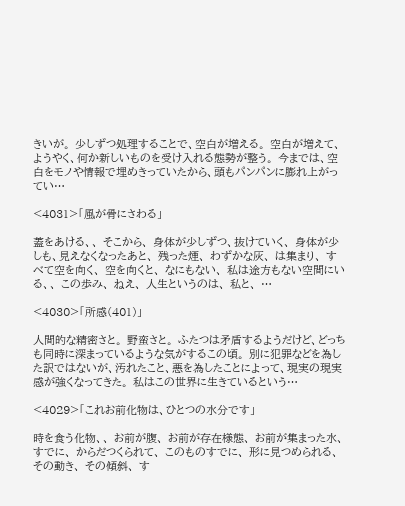きいが。 少しずつ処理することで、空白が増える。 空白が増えて、ようやく、何か新しいものを受け入れる態勢が整う。 今までは、空白をモノや情報で埋めきっていたから、頭もパンパンに膨れ上がってい…

<4031>「風が骨にさわる」

蓋をあける、、 そこから、 身体が少しずつ、抜けていく、 身体が少しも、見えなくなったあと、 残った煙、 わずかな灰、 は集まり、 すべて空を向く、 空を向くと、 なにもない、 私は途方もない空間にいる、、 この歩み、 ねえ、 人生というのは、 私と、 …

<4030>「所感(401)」

人間的な精密さと。 野蛮さと。 ふたつは矛盾するようだけど、どっちも同時に深まっているような気がするこの頃。 別に犯罪などを為した訳ではないが、汚れたこと、悪を為したことによって、現実の現実感が強くなってきた。 私はこの世界に生きているという…

<4029>「これお前化物は、ひとつの水分です」

時を食う化物、、 お前が腹、 お前が存在様態、 お前が集まった水、 すでに、 からだつくられて、 このものすでに、 形に見つめられる、 その動き、 その傾斜、 す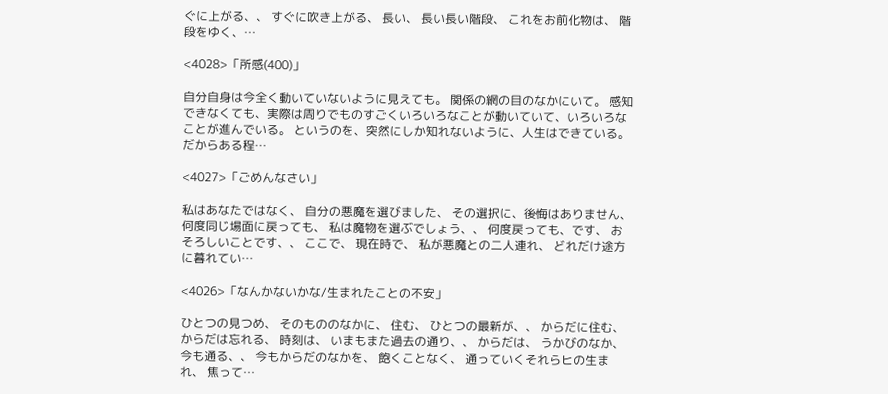ぐに上がる、、 すぐに吹き上がる、 長い、 長い長い階段、 これをお前化物は、 階段をゆく、…

<4028>「所感(400)」

自分自身は今全く動いていないように見えても。 関係の網の目のなかにいて。 感知できなくても、実際は周りでものすごくいろいろなことが動いていて、いろいろなことが進んでいる。 というのを、突然にしか知れないように、人生はできている。 だからある程…

<4027>「ごめんなさい」

私はあなたではなく、 自分の悪魔を選びました、 その選択に、後悔はありません、 何度同じ場面に戻っても、 私は魔物を選ぶでしょう、、 何度戻っても、です、 おそろしいことです、、 ここで、 現在時で、 私が悪魔との二人連れ、 どれだけ途方に暮れてい…

<4026>「なんかないかな/生まれたことの不安」

ひとつの見つめ、 そのもののなかに、 住む、 ひとつの最新が、、 からだに住む、 からだは忘れる、 時刻は、 いまもまた過去の通り、、 からだは、 うかびのなか、 今も通る、、 今もからだのなかを、 飽くことなく、 通っていくそれらヒの生まれ、 焦って…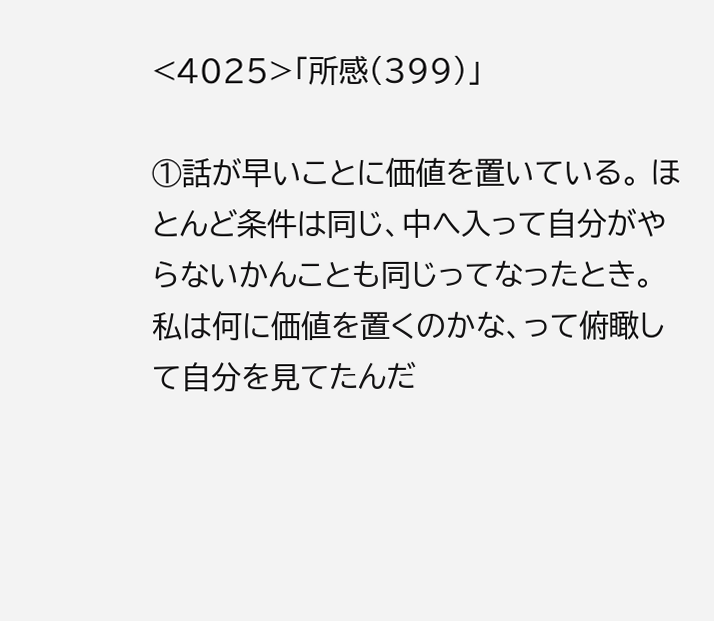<4025>「所感(399)」

①話が早いことに価値を置いている。 ほとんど条件は同じ、中へ入って自分がやらないかんことも同じってなったとき。 私は何に価値を置くのかな、って俯瞰して自分を見てたんだ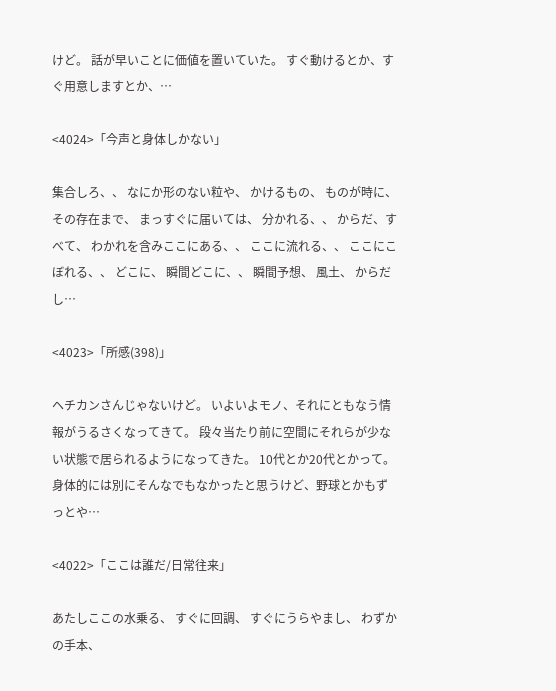けど。 話が早いことに価値を置いていた。 すぐ動けるとか、すぐ用意しますとか、…

<4024>「今声と身体しかない」

集合しろ、、 なにか形のない粒や、 かけるもの、 ものが時に、 その存在まで、 まっすぐに届いては、 分かれる、、 からだ、すべて、 わかれを含みここにある、、 ここに流れる、、 ここにこぼれる、、 どこに、 瞬間どこに、、 瞬間予想、 風土、 からだし…

<4023>「所感(398)」

ヘチカンさんじゃないけど。 いよいよモノ、それにともなう情報がうるさくなってきて。 段々当たり前に空間にそれらが少ない状態で居られるようになってきた。 10代とか20代とかって。 身体的には別にそんなでもなかったと思うけど、野球とかもずっとや…

<4022>「ここは誰だ/日常往来」

あたしここの水乗る、 すぐに回調、 すぐにうらやまし、 わずかの手本、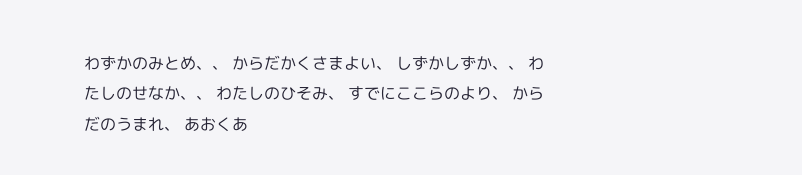わずかのみとめ、、 からだかくさまよい、 しずかしずか、、 わたしのせなか、、 わたしのひそみ、 すでにここらのより、 からだのうまれ、 あおくあ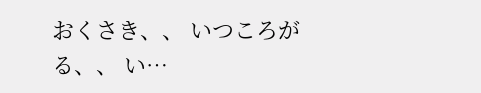おくさき、、 いつころがる、、 い…